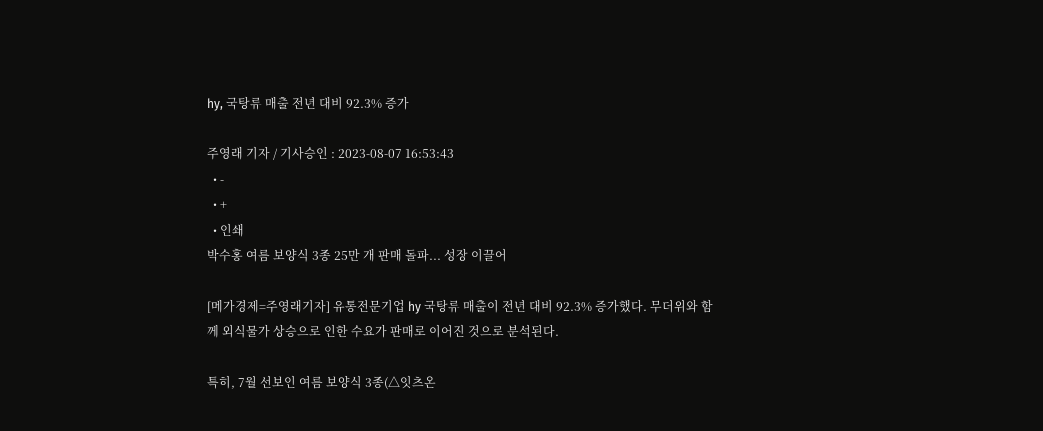hy, 국탕류 매출 전년 대비 92.3% 증가

주영래 기자 / 기사승인 : 2023-08-07 16:53:43
  • -
  • +
  • 인쇄
박수홍 여름 보양식 3종 25만 개 판매 돌파... 성장 이끌어

[메가경제=주영래기자] 유통전문기업 hy 국탕류 매출이 전년 대비 92.3% 증가했다. 무더위와 함께 외식물가 상승으로 인한 수요가 판매로 이어진 것으로 분석된다.

특히, 7월 선보인 여름 보양식 3종(△잇츠온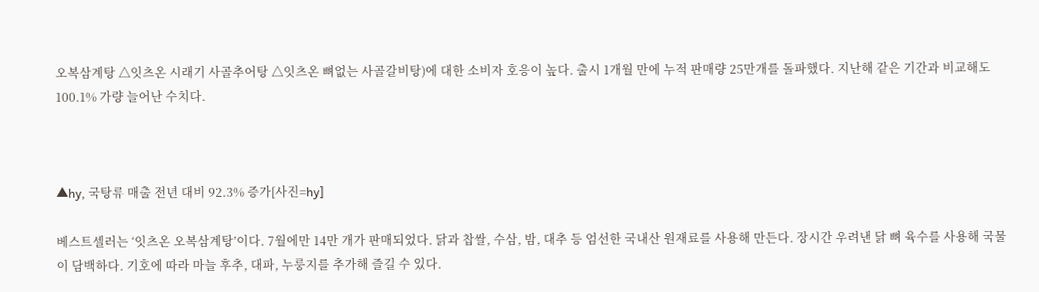오복삼계탕 △잇츠온 시래기 사골추어탕 △잇츠온 뼈없는 사골갈비탕)에 대한 소비자 호응이 높다. 출시 1개월 만에 누적 판매량 25만개를 돌파했다. 지난해 같은 기간과 비교해도 100.1% 가량 늘어난 수치다.



▲hy, 국탕류 매출 전년 대비 92.3% 증가[사진=hy]

베스트셀러는 ‘잇츠온 오복삼계탕’이다. 7월에만 14만 개가 판매되었다. 닭과 찹쌀, 수삼, 밤, 대추 등 엄선한 국내산 원재료를 사용해 만든다. 장시간 우려낸 닭 뼈 육수를 사용해 국물이 담백하다. 기호에 따라 마늘 후추, 대파, 누룽지를 추가해 즐길 수 있다.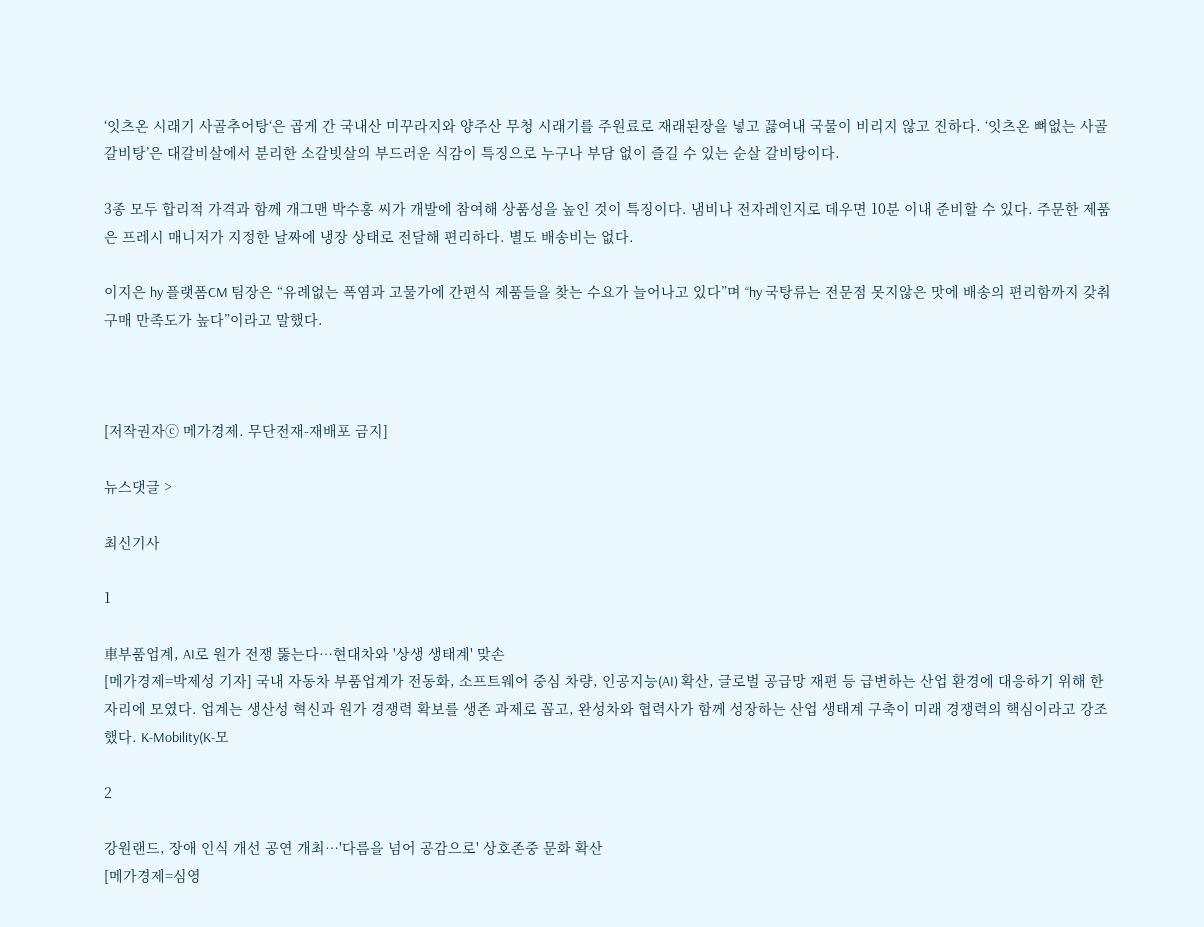‘잇츠온 시래기 사골추어탕‘은 곱게 간 국내산 미꾸라지와 양주산 무청 시래기를 주원료로 재래된장을 넣고 끓여내 국물이 비리지 않고 진하다. ‘잇츠온 뼈없는 사골갈비탕’은 대갈비살에서 분리한 소갈빗살의 부드러운 식감이 특징으로 누구나 부담 없이 즐길 수 있는 순살 갈비탕이다.

3종 모두 합리적 가격과 함께 개그맨 박수홍 씨가 개발에 참여해 상품성을 높인 것이 특징이다. 냄비나 전자레인지로 데우면 10분 이내 준비할 수 있다. 주문한 제품은 프레시 매니저가 지정한 날짜에 냉장 상태로 전달해 편리하다. 별도 배송비는 없다.

이지은 hy 플랫폼CM 팀장은 “유례없는 폭염과 고물가에 간편식 제품들을 찾는 수요가 늘어나고 있다”며 “hy 국탕류는 전문점 못지않은 맛에 배송의 편리함까지 갖춰 구매 만족도가 높다”이라고 말했다.



[저작권자ⓒ 메가경제. 무단전재-재배포 금지]

뉴스댓글 >

최신기사

1

車부품업계, AI로 원가 전쟁 뚫는다…현대차와 '상생 생태계' 맞손
[메가경제=박제성 기자] 국내 자동차 부품업계가 전동화, 소프트웨어 중심 차량, 인공지능(AI) 확산, 글로벌 공급망 재편 등 급변하는 산업 환경에 대응하기 위해 한자리에 모였다. 업계는 생산성 혁신과 원가 경쟁력 확보를 생존 과제로 꼽고, 완성차와 협력사가 함께 성장하는 산업 생태계 구축이 미래 경쟁력의 핵심이라고 강조했다. K-Mobility(K-모

2

강원랜드, 장애 인식 개선 공연 개최…'다름을 넘어 공감으로' 상호존중 문화 확산
[메가경제=심영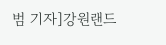범 기자]강원랜드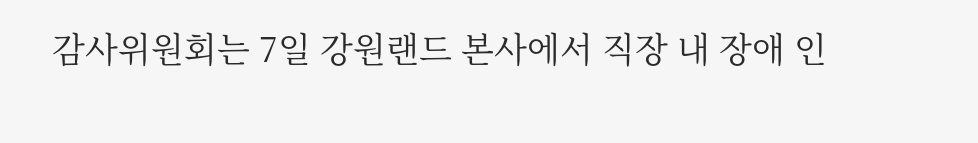감사위원회는 7일 강원랜드 본사에서 직장 내 장애 인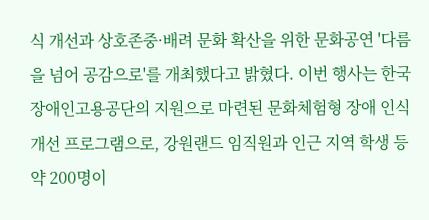식 개선과 상호존중·배려 문화 확산을 위한 문화공연 '다름을 넘어 공감으로'를 개최했다고 밝혔다. 이번 행사는 한국장애인고용공단의 지원으로 마련된 문화체험형 장애 인식 개선 프로그램으로, 강원랜드 임직원과 인근 지역 학생 등 약 200명이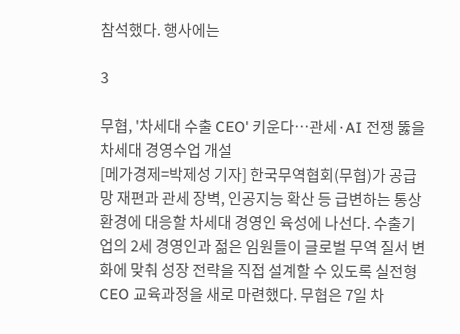참석했다. 행사에는

3

무협, '차세대 수출 CEO' 키운다…관세·AI 전쟁 뚫을 차세대 경영수업 개설
[메가경제=박제성 기자] 한국무역협회(무협)가 공급망 재편과 관세 장벽, 인공지능 확산 등 급변하는 통상환경에 대응할 차세대 경영인 육성에 나선다. 수출기업의 2세 경영인과 젊은 임원들이 글로벌 무역 질서 변화에 맞춰 성장 전략을 직접 설계할 수 있도록 실전형 CEO 교육과정을 새로 마련했다. 무협은 7일 차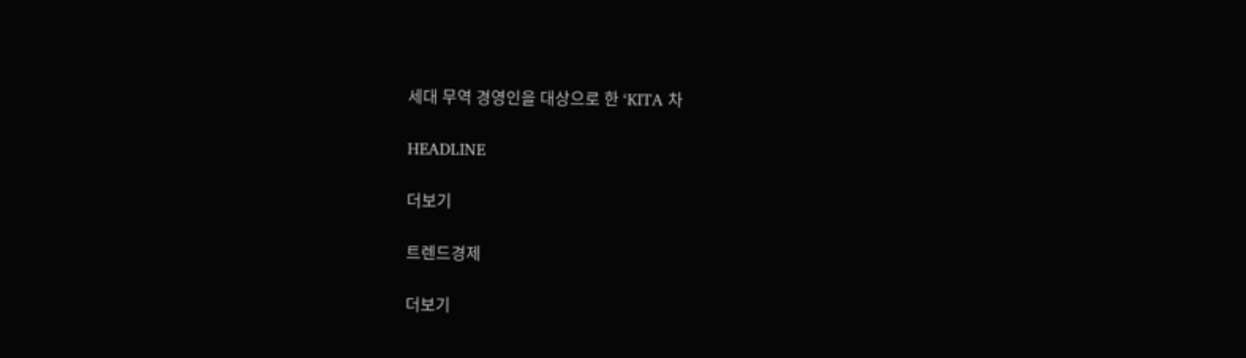세대 무역 경영인을 대상으로 한 ‘KITA 차

HEADLINE

더보기

트렌드경제

더보기